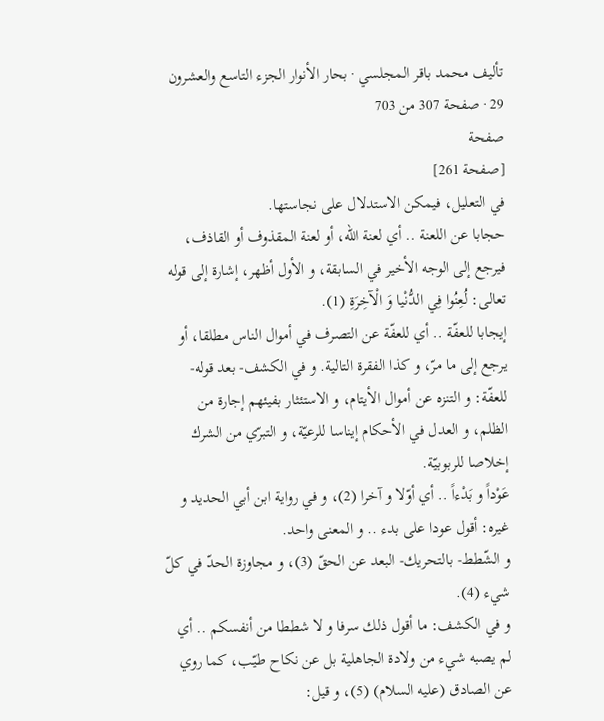تأليف محمد باقر المجلسي · بحار الأنوار الجزء التاسع والعشرون 29 · صفحة 307 من 703
صفحة
[صفحة 261]
في التعليل، فيمكن الاستدلال على نجاستها.
حجابا عن اللعنة .. أي لعنة اللّه، أو لعنة المقذوف أو القاذف، فيرجع إلى الوجه الأخير في السابقة، و الأول أظهر، إشارة إلى قوله تعالى: لُعِنُوا فِي الدُّنْيا وَ الْآخِرَةِ (1).
إيجابا للعفّة .. أي للعفّة عن التصرف في أموال الناس مطلقا، أو يرجع إلى ما مرّ، و كذا الفقرة التالية. و في الكشف- بعد قوله- للعفّة: و التنزه عن أموال الأيتام، و الاستئثار بفيئهم إجارة من الظلم، و العدل في الأحكام إيناسا للرعيّة، و التبرّي من الشرك إخلاصا للربوبيّة.
عَوْداً و بَدْءاً .. أي أوّلا و آخرا (2)، و في رواية ابن أبي الحديد و غيره: أقول عودا على بدء .. و المعنى واحد.
و الشّطط- بالتحريك- البعد عن الحقّ (3)، و مجاوزة الحدّ في كلّ شيء (4).
و في الكشف: ما أقول ذلك سرفا و لا شططا من أنفسكم .. أي لم يصبه شيء من ولادة الجاهلية بل عن نكاح طيّب، كما روي عن الصادق (عليه السلام) (5)، و قيل: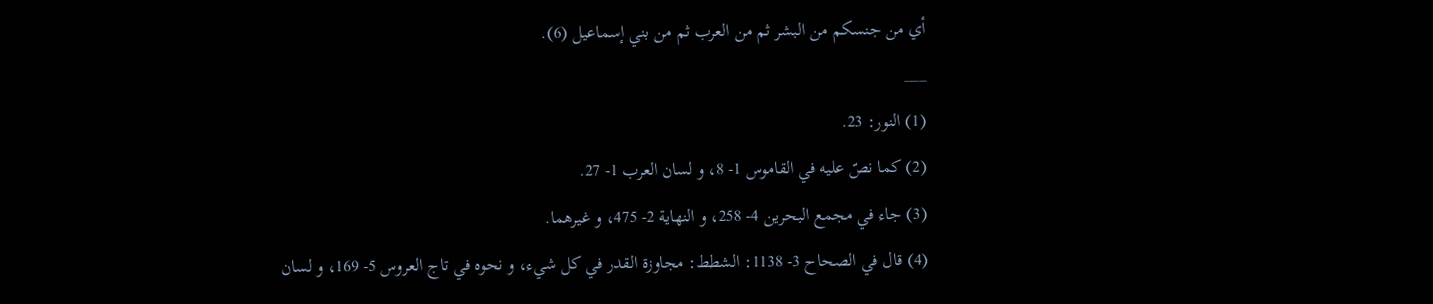أي من جنسكم من البشر ثم من العرب ثم من بني إسماعيل (6).
___
(1) النور: 23.
(2) كما نصّ عليه في القاموس 1- 8، و لسان العرب 1- 27.
(3) جاء في مجمع البحرين 4- 258، و النهاية 2- 475، و غيرهما.
(4) قال في الصحاح 3- 1138: الشطط: مجاوزة القدر في كل شيء، و نحوه في تاج العروس 5- 169، و لسان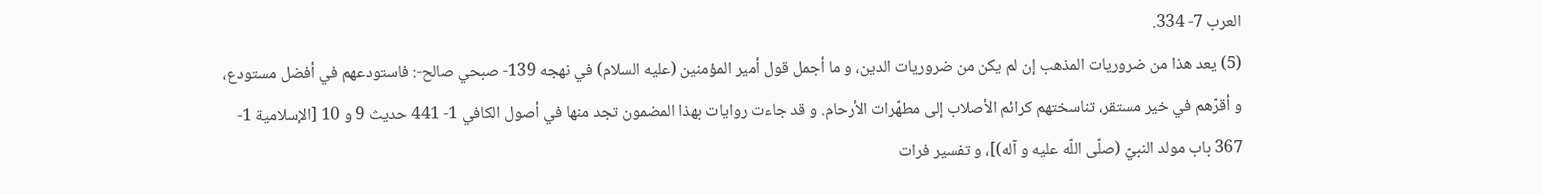العرب 7- 334.
(5) يعد هذا من ضروريات المذهب إن لم يكن من ضروريات الدين، و ما أجمل قول أمير المؤمنين (عليه السلام) في نهجه 139- صبحي صالح-: فاستودعهم في أفضل مستودع، و أقرّهم في خير مستقر، تناسختهم كرائم الأصلاب إلى مطهّرات الأرحام. و قد جاءت روايات بهذا المضمون تجد منها في أصول الكافي 1- 441 حديث 9 و 10 [الإسلامية 1- 367 باب مولد النبيّ (صلّى اللّه عليه و آله)]، و تفسير فرات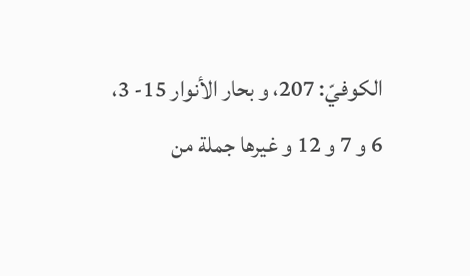الكوفيّ: 207، و بحار الأنوار 15- 3، 6 و 7 و 12 و غيرها جملة من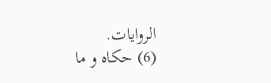الروايات.
(6) حكاه و ما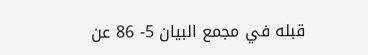قبله في مجمع البيان 5- 86 عن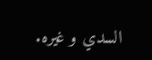السدي و غيره.